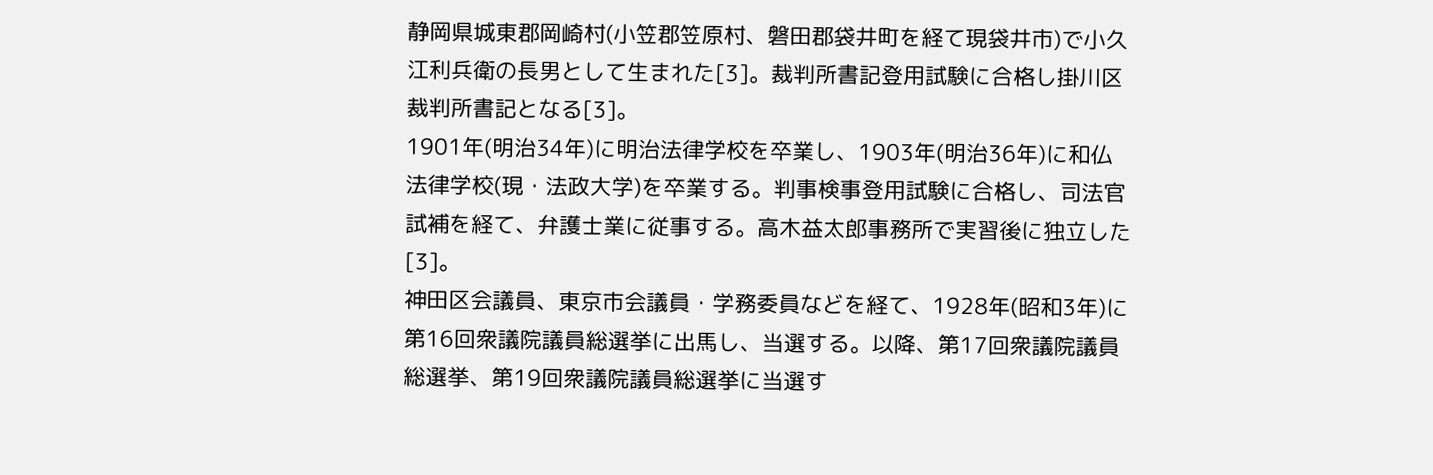静岡県城東郡岡崎村(小笠郡笠原村、磐田郡袋井町を経て現袋井市)で小久江利兵衛の長男として生まれた[3]。裁判所書記登用試験に合格し掛川区裁判所書記となる[3]。
1901年(明治34年)に明治法律学校を卒業し、1903年(明治36年)に和仏法律学校(現・法政大学)を卒業する。判事検事登用試験に合格し、司法官試補を経て、弁護士業に従事する。高木益太郎事務所で実習後に独立した[3]。
神田区会議員、東京市会議員・学務委員などを経て、1928年(昭和3年)に第16回衆議院議員総選挙に出馬し、当選する。以降、第17回衆議院議員総選挙、第19回衆議院議員総選挙に当選す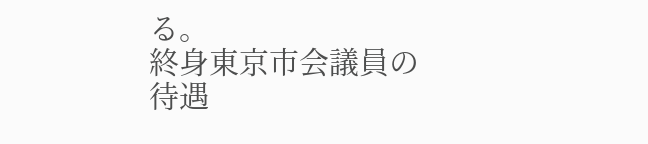る。
終身東京市会議員の待遇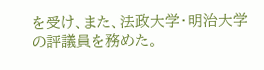を受け、また、法政大学・明治大学の評議員を務めた。